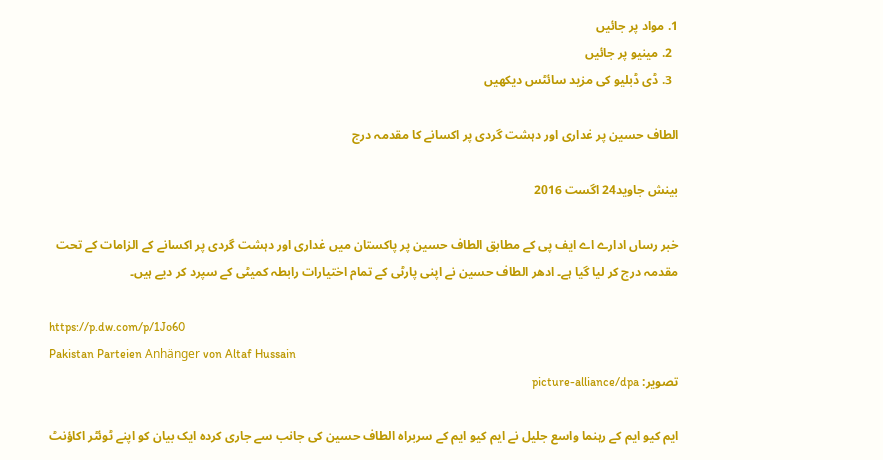1. مواد پر جائیں
  2. مینیو پر جائیں
  3. ڈی ڈبلیو کی مزید سائٹس دیکھیں

الطاف حسین پر غداری اور دہشت گردی پر اکسانے کا مقدمہ درج

بینش جاوید24 اگست 2016

خبر رساں ادارے اے ایف پی کے مطابق الطاف حسین پر پاکستان میں غداری اور دہشت گردی پر اکسانے کے الزامات کے تحت مقدمہ درج کر لیا گیا ہے۔ ادھر الطاف حسین نے اپنی پارٹی کے تمام اختیارات رابطہ کمیٹی کے سپرد کر دیے ہیں۔

https://p.dw.com/p/1Jo60
Pakistan Parteien Anhänger von Altaf Hussain
تصویر: picture-alliance/dpa

ایم کیو ایم کے رہنما واسع جلیل نے ایم کیو ایم کے سربراہ الطاف حسین کی جانب سے جاری کردہ ایک بیان کو اپنے ٹوئٹر اکاؤنٹ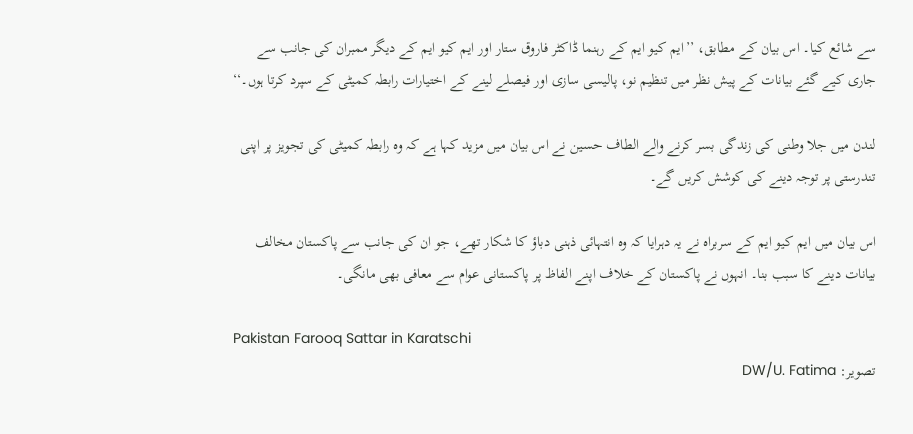سے شائع کیا۔ اس بیان کے مطابق، ’’ایم کیو ایم کے رہنما ڈاکٹر فاروق ستار اور ایم کیو ایم کے دیگر ممبران کی جانب سے جاری کیے گئے بیانات کے پیش نظر میں تنظیم نو، پالیسی سازی اور فیصلے لینے کے اختیارات رابطہ کمیٹی کے سپرد کرتا ہوں۔‘‘

لندن میں جلا وطنی کی زندگی بسر کرنے والے الطاف حسین نے اس بیان میں مزید کہا ہے کہ وہ رابطہ کمیٹی کی تجویز پر اپنی تندرستی پر توجہ دینے کی کوشش کریں گے۔

اس بیان میں ایم کیو ایم کے سربراہ نے یہ دہرایا کہ وہ انتہائی ذہنی دباؤ کا شکار تھے، جو ان کی جانب سے پاکستان مخالف بیانات دینے کا سبب بنا۔ انہوں نے پاکستان کے خلاف اپنے الفاظ پر پاکستانی عوام سے معافی بھی مانگی۔

Pakistan Farooq Sattar in Karatschi
تصویر: DW/U. Fatima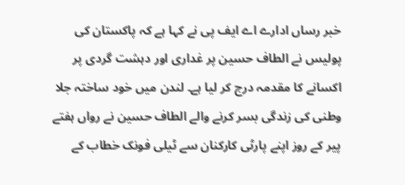خبر رساں ادارے اے ایف پی نے کہا ہے کہ پاکستان کی پولیس نے الطاف حسین پر غداری اور دہشت گردی پر اکسانے کا مقدمہ درج کر لیا ہے۔ لندن میں خود ساختہ جلا وطنی کی زندگی بسر کرنے والے الطاف حسین نے رواں ہفتے پیر کے روز اپنے پارٹی کارکنان سے ٹیلی فونک خطاب کے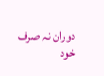دوران نہ صرف خود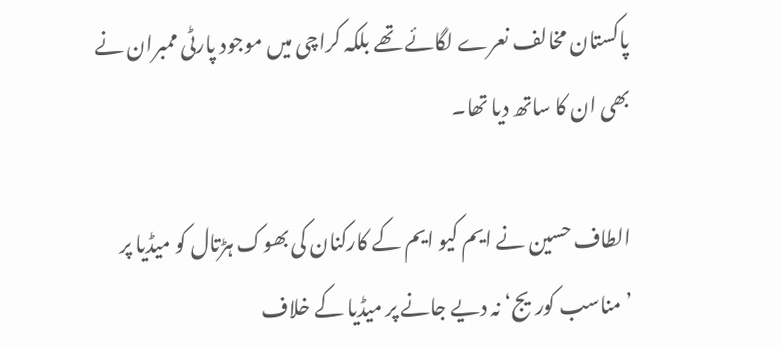پاکستان مخالف نعرے لگائے تھے بلکہ کراچی میں موجود پارٹی ممبران نے بھی ان کا ساتھ دیا تھا۔

الطاف حسین نے ایم کیو ایم کے کارکنان کی بھوک ہڑتال کو میڈیا پر ’مناسب کوریج‘ نہ دیے جانے پر میڈیا کے خلاف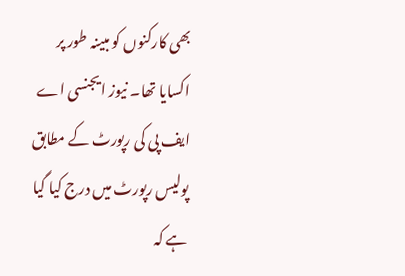بھی کارکنوں کو مبینہ طور پر اکسایا تھا۔ نیوز ایجنسی اے ایف پی کی رپورٹ کے مطابق پولیس رپورٹ میں درج کیا گیا ہے کہ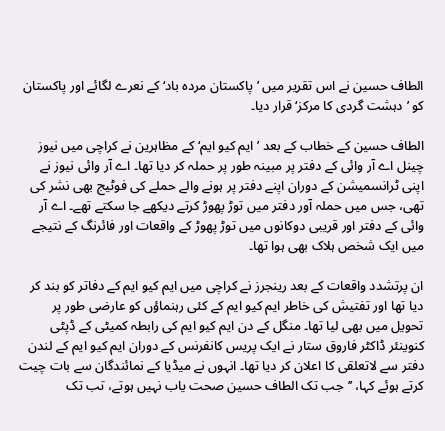الطاف حسین نے اس تقریر میں ’پاکستان مردہ باد‘ کے نعرے لگائے اور پاکستان کو ’دہشت گردی کا مرکز‘ قرار دیا۔

الطاف حسین کے خطاب کے بعد ’ایم کیو ایم‘ کے مظاہرین نے کراچی میں نیوز چینل اے آر وائی کے دفتر پر مبینہ طور پر حملہ کر دیا تھا۔ اے آر وائی نیوز نے اپنی ٹرانسمیشن کے دوران اپنے دفتر پر ہونے والے حملے کی فوٹیج بھی نشر کی تھی، جس میں حملہ آور دفتر میں توڑ پھوڑ کرتے دیکھے جا سکتے تھے۔ اے آر وائی کے دفتر اور قریبی دوکانوں میں توڑ پھوڑ کے واقعات اور فائرنگ کے نتیجے میں ایک شخص ہلاک بھی ہوا تھا۔

ان پرتشدد واقعات کے بعد رینجرز نے کراچی میں ایم کیو ایم کے دفاتر کو بند کر دیا تھا اور تفتیش کی خاطر ایم کیو ایم کے کئی رہنماؤں کو عارضی طور پر تحویل میں بھی لیا تھا۔ منگل کے دن ایم کیو ایم کی رابطہ کمیٹی کے ڈپٹی کنوینئر ڈاکٹر فاروق ستار نے ایک پریس کانفرنس کے دوران ایم کیو ایم کے لندن دفتر سے لاتعلقی کا اعلان کر دیا تھا۔ انہوں نے میڈیا کے نمائندگان سے بات چیت کرتے ہوئے کہا، ’’جب تک الطاف حسین صحت یاب نہیں ہوتے، تب تک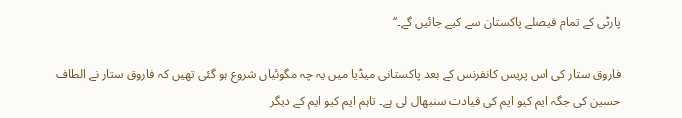پارٹی کے تمام فیصلے پاکستان سے کیے جائیں گے۔‘‘

فاروق ستار کی اس پریس کانفرنس کے بعد پاکستانی میڈیا میں یہ چہ مگوئیاں شروع ہو گئی تھیں کہ فاروق ستار نے الطاف حسین کی جگہ ایم کیو ایم کی قیادت سنبھال لی ہے۔ تاہم ایم کیو ایم کے دیگر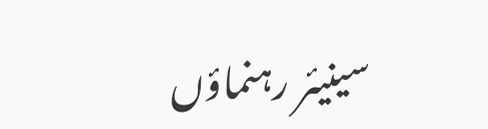سینیئر رہنماؤں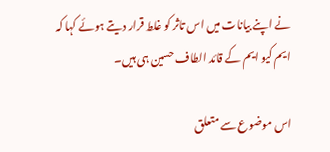نے اپنے بیانات میں اس تاثر کو غلط قرار دیتے ہوئے کہا کہ ایم کیو ایم کے قائد الطاف حسین ہی ہیں۔

اس موضوع سے متعلق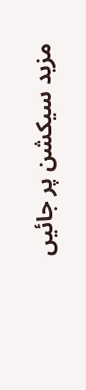مزید سیکشن پر جائیں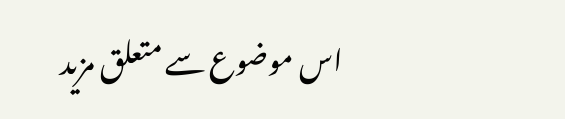اس موضوع سے متعلق مزید